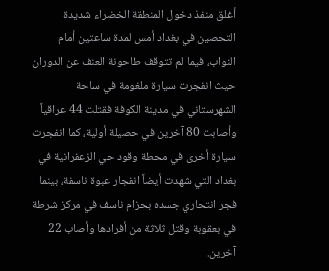أغلق منفذ دخول المنطقة الخضراء شديدة التحصين في بغداد أمس لمدة ساعتين أمام النواب، فيما لم تتوقف طاحونة العنف عن الدوران حيث انفجرت سيارة ملغومة في ساحة الشهرستاني في مدينة الكوفة فقتلت 44 عراقياً وأصابت 80 آخرين في حصيلة أولية، كما انفجرت سيارة أخرى في محطة وقود حي الزعفرانية في بغداد التي شهدت أيضاً انفجار عبوة ناسفة، بينما فجر انتحاري جسده بحزام ناسف في مركز شرطة في بعقوبة وقتل ثلاثة من أفرادها وأصاب 22 آخرين.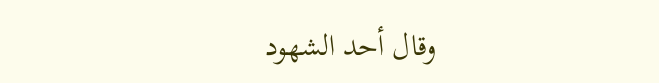وقال أحد الشهود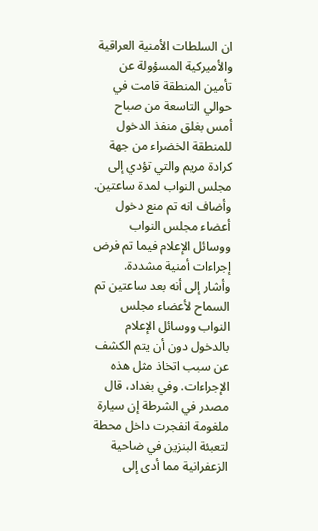ان السلطات الأمنية العراقية والأميركية المسؤولة عن تأمين المنطقة قامت في حوالي التاسعة من صباح أمس بغلق منفذ الدخول للمنطقة الخضراء من جهة كرادة مريم والتي تؤدي إلى مجلس النواب لمدة ساعتين. وأضاف انه تم منع دخول أعضاء مجلس النواب ووسائل الإعلام فيما تم فرض إجراءات أمنية مشددة.
وأشار إلى أنه بعد ساعتين تم السماح لأعضاء مجلس النواب ووسائل الإعلام بالدخول دون أن يتم الكشف عن سبب اتخاذ مثل هذه الإجراءات. وفي بغداد، قال مصدر في الشرطة إن سيارة ملغومة انفجرت داخل محطة لتعبئة البنزين في ضاحية الزعفرانية مما أدى إلى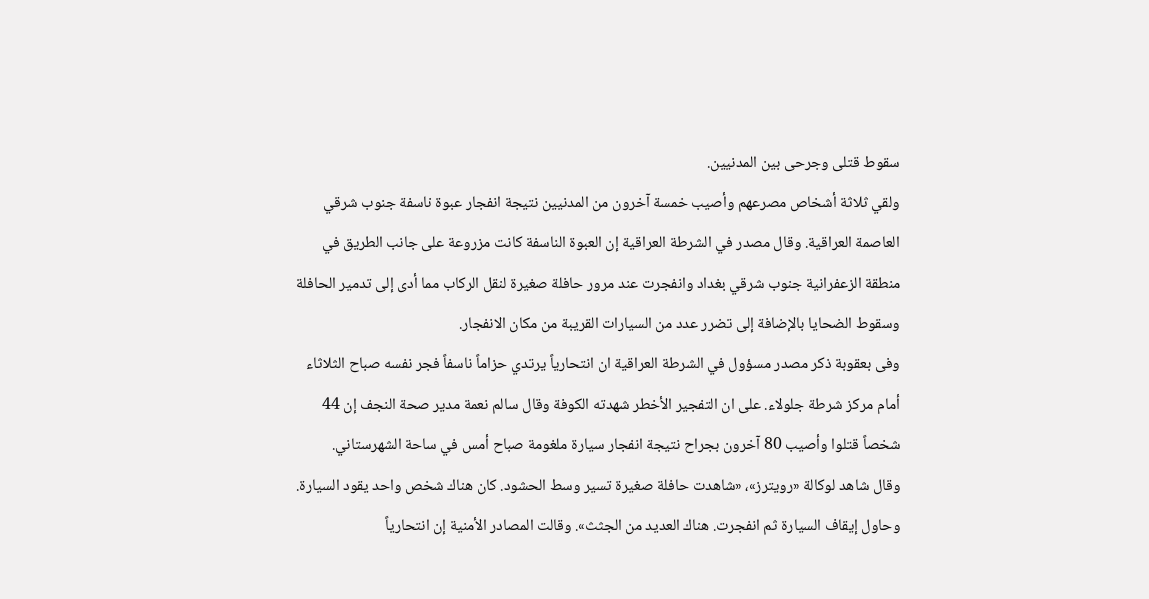سقوط قتلى وجرحى بين المدنيين.
ولقي ثلاثة أشخاص مصرعهم وأصيب خمسة آخرون من المدنيين نتيجة انفجار عبوة ناسفة جنوب شرقي العاصمة العراقية. وقال مصدر في الشرطة العراقية إن العبوة الناسفة كانت مزروعة على جانب الطريق في منطقة الزعفرانية جنوب شرقي بغداد وانفجرت عند مرور حافلة صغيرة لنقل الركاب مما أدى إلى تدمير الحافلة وسقوط الضحايا بالإضافة إلى تضرر عدد من السيارات القريبة من مكان الانفجار.
وفى بعقوبة ذكر مصدر مسؤول في الشرطة العراقية ان انتحارياً يرتدي حزاماً ناسفاً فجر نفسه صباح الثلاثاء أمام مركز شرطة جلولاء. على ان التفجير الأخطر شهدته الكوفة وقال سالم نعمة مدير صحة النجف إن 44 شخصاً قتلوا وأصيب 80 آخرون بجراح نتيجة انفجار سيارة ملغومة صباح أمس في ساحة الشهرستاني.
وقال شاهد لوكالة «رويترز»، «شاهدت حافلة صغيرة تسير وسط الحشود. كان هناك شخص واحد يقود السيارة. وحاول إيقاف السيارة ثم انفجرت. هناك العديد من الجثث». وقالت المصادر الأمنية إن انتحارياً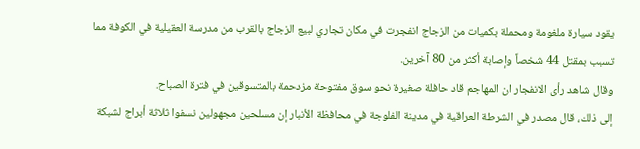يقود سيارة ملغومة ومحملة بكميات من الزجاج انفجرت في مكان تجاري لبيع الزجاج بالقرب من مدرسة العقيلية في الكوفة مما تسبب بمقتل 44 شخصاً وإصابة أكثر من 80 آخرين.
وقال شاهد رأى الانفجار ان المهاجم قاد حافلة صغيرة نحو سوق مفتوحة مزدحمة بالمتسوقين في فترة الصباح.
إلى ذلك، قال مصدر في الشرطة العراقية في مدينة الفلوجة في محافظة الأنبار إن مسلحين مجهولين نسفوا ثلاثة أبراج لشبكة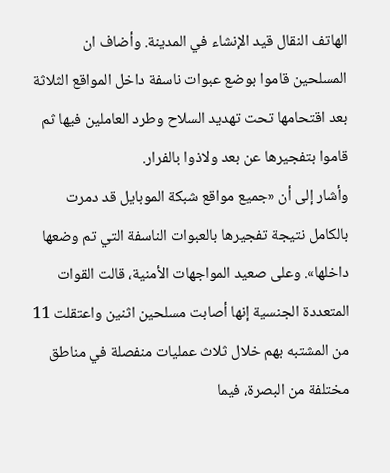الهاتف النقال قيد الإنشاء في المدينة. وأضاف ان المسلحين قاموا بوضع عبوات ناسفة داخل المواقع الثلاثة بعد اقتحامها تحت تهديد السلاح وطرد العاملين فيها ثم قاموا بتفجيرها عن بعد ولاذوا بالفرار.
وأشار إلى أن «جميع مواقع شبكة الموبايل قد دمرت بالكامل نتيجة تفجيرها بالعبوات الناسفة التي تم وضعها داخلها». وعلى صعيد المواجهات الأمنية، قالت القوات المتعددة الجنسية إنها أصابت مسلحين اثنين واعتقلت 11 من المشتبه بهم خلال ثلاث عمليات منفصلة في مناطق مختلفة من البصرة، فيما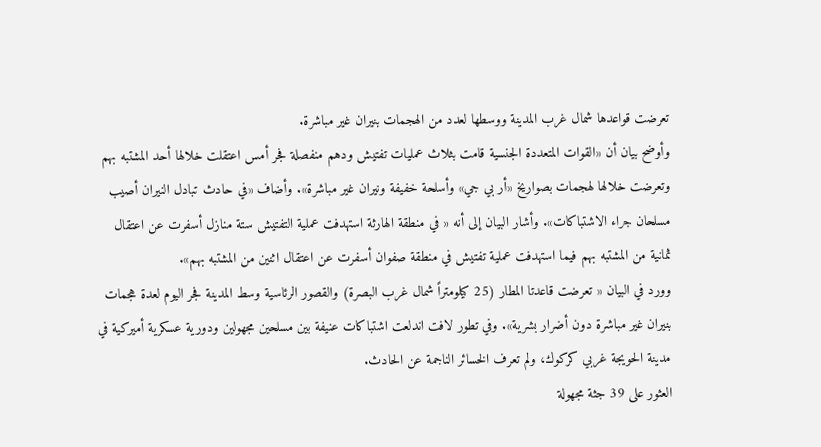تعرضت قواعدها شمال غرب المدينة ووسطها لعدد من الهجمات بنيران غير مباشرة.
وأوضح بيان أن «القوات المتعددة الجنسية قامت بثلاث عمليات تفتيش ودهم منفصلة فجر أمس اعتقلت خلالها أحد المشتبه بهم وتعرضت خلالها لهجمات بصواريخ «أر بي جي» وأسلحة خفيفة ونيران غير مباشرة». وأضاف «في حادث تبادل النيران أصيب مسلحان جراء الاشتباكات». وأشار البيان إلى أنه « في منطقة الهارثة استهدفت عملية التفتيش ستة منازل أسفرت عن اعتقال ثمانية من المشتبه بهم فيما استهدفت عملية تفتيش في منطقة صفوان أسفرت عن اعتقال اثنين من المشتبه بهم».
وورد في البيان « تعرضت قاعدتا المطار (25 كيلومتراً شمال غرب البصرة) والقصور الرئاسية وسط المدينة فجر اليوم لعدة هجمات بنيران غير مباشرة دون أضرار بشرية». وفي تطور لافت اندلعت اشتباكات عنيفة بين مسلحين مجهولين ودورية عسكرية أميركية في مدينة الحويجة غربي كركوك، ولم تعرف الخسائر الناجمة عن الحادث.
العثور على 39 جثة مجهولة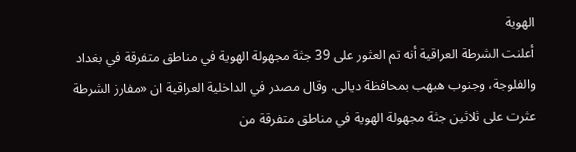الهوية
أعلنت الشرطة العراقية أنه تم العثور على 39 جثة مجهولة الهوية في مناطق متفرقة في بغداد والفلوجة، وجنوب هبهب بمحافظة ديالى. وقال مصدر في الداخلية العراقية ان «مفارز الشرطة عثرت على ثلاثين جثة مجهولة الهوية في مناطق متفرقة من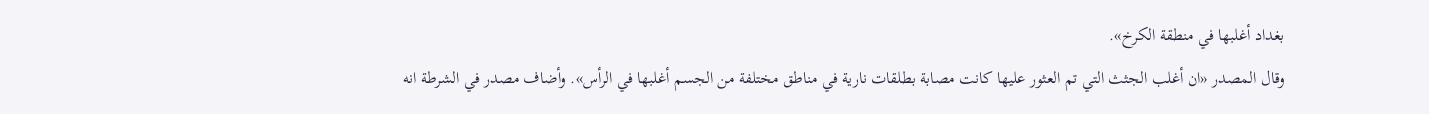بغداد أغلبها في منطقة الكرخ».
وقال المصدر «ان أغلب الجثث التي تم العثور عليها كانت مصابة بطلقات نارية في مناطق مختلفة من الجسم أغلبها في الرأس». وأضاف مصدر في الشرطة انه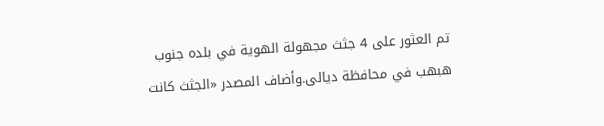تم العثور على 4 جثث مجهولة الهوية في بلده جنوب هبهب في محافظة ديالى.وأضاف المصدر «الجثث كانت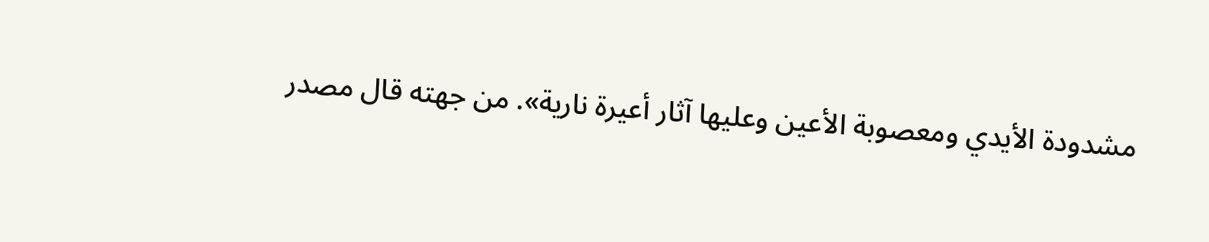مشدودة الأيدي ومعصوبة الأعين وعليها آثار أعيرة نارية». من جهته قال مصدر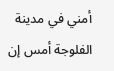أمني في مدينة الفلوجة أمس إن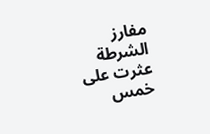مفارز الشرطة عثرت على خمس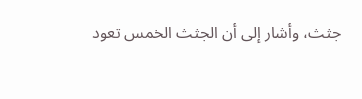جثث، وأشار إلى أن الجثث الخمس تعود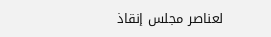لعناصر مجلس إنقاذ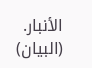الأنبار.
(البيان)